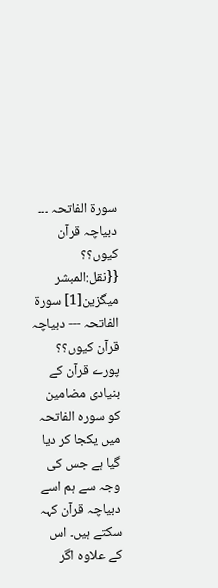سورۃ الفاتحہ ۔۔۔ دبیاچہ قرآن کیوں؟؟
{{نقل:المبشر میگزین[1] سورۃ الفاتحہ --- دبیاچہ قرآن کیوں؟؟
پورے قرآن کے بنیادی مضامین کو سورہ الفاتحہ میں یکجا کر دیا گیا ہے جس کی وجہ سے ہم اسے دبیاچہ قرآن کہہ سکتے ہیں۔ اس کے علاوہ اگر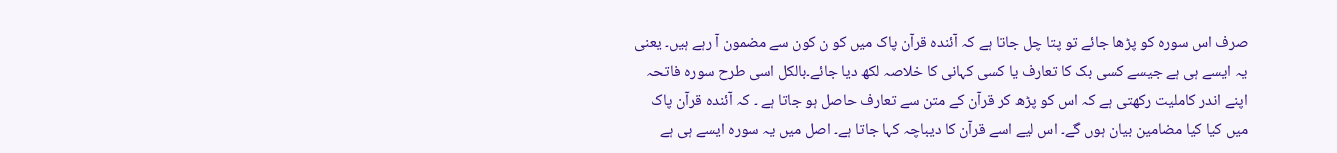صرف اس سورہ کو پڑھا جائے تو پتا چل جاتا ہے کہ آئندہ قرآن پاک میں کو ن کون سے مضمون آ رہے ہیں۔ یعنی یہ ایسے ہی ہے جیسے کسی بک کا تعارف یا کسی کہانی کا خلاصہ لکھ دیا جائے۔بالکل اسی طرح سورہ فاتحہ اپنے اندر کاملیت رکھتی ہے کہ اس کو پڑھ کر قرآن کے متن سے تعارف حاصل ہو جاتا ہے ۔ کہ آئندہ قرآن پاک میں کیا کیا مضامین بیان ہوں گے۔ اس لیے اسے قرآن کا دیباچہ کہا جاتا ہے۔ اصل میں یہ سورہ ایسے ہی ہے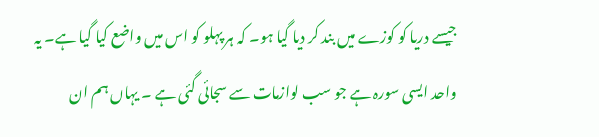جیسے دریا کو کوزے میں بند کر دیا گیا ہو۔ کہ ہر پہلو کو اس میں واضع کیا گیا ہے۔ یہ واحد ایسی سورہ ہے جو سب لوازمات سے سجائی گئی ہے ۔ یہاں ہم ان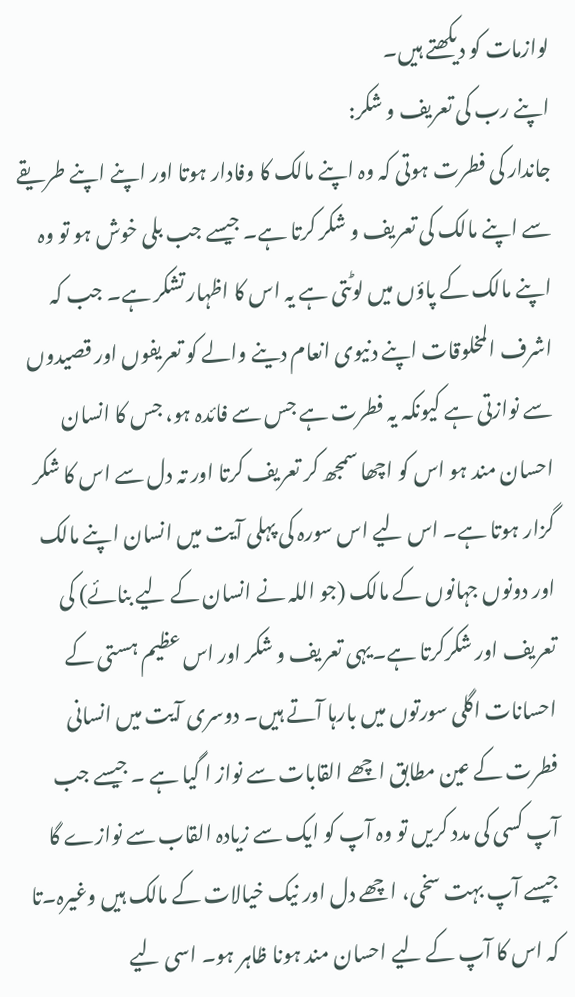لوازمات کو دیکھتے ہیں۔
اپنے رب کی تعریف و شکر:
جاندار کی فطرت ہوتی کہ وہ اپنے مالک کا وفادار ہوتا اور اپنے اپنے طریقے سے اپنے مالک کی تعریف و شکر کرتا ہے۔ جیسے جب بلی خوش ہو تو وہ اپنے مالک کے پاؤں میں لوٹتی ہے یہ اس کا اظہار تشکر ہے۔ جب کہ اشرف المخلوقات اپنے دنیوی انعام دینے والے کو تعریفوں اور قصیدوں سے نوازتی ہے کیونکہ یہ فطرت ہے جس سے فائدہ ہو، جس کا انسان احسان مند ہو اس کو اچھا سمجھ کر تعریف کرتا اور تہ دل سے اس کا شکر گزار ہوتا ہے۔ اس لیے اس سورہ کی پہلی آیت میں انسان اپنے مالک اور دونوں جہانوں کے مالک (جو اللہ نے انسان کے لیے بنائے) کی تعریف اور شکرکرتا ہے۔یہی تعریف و شکر اور اس عظیم ہستی کے احسانات اگلی سورتوں میں بارہا آتے ہیں۔ دوسری آیت میں انسانی فطرت کے عین مطابق اچھے القابات سے نواز ا گیا ہے ۔ جیسے جب آپ کسی کی مدد کریں تو وہ آپ کو ایک سے زیادہ القاب سے نوازے گا جیسے آپ بہت سخی، اچھے دل اور نیک خیالات کے مالک ہیں وغیرہ۔تا کہ اس کا آپ کے لیے احسان مند ہونا ظاہر ہو۔ اسی لیے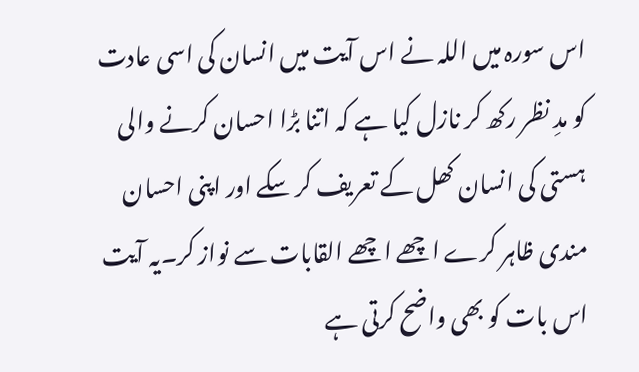اس سورہ میں اللہ نے اس آیت میں انسان کی اسی عادت کو مدِ نظر رکھ کر نازل کیا ہے کہ اتنا بڑا احسان کرنے والی ہستی کی انسان کھل کے تعریف کر سکے اور اپنی احسان مندی ظاہر کرے اچھے اچھے القابات سے نواز کر۔یہ آیت اس بات کو بھی واضح کرتی ہے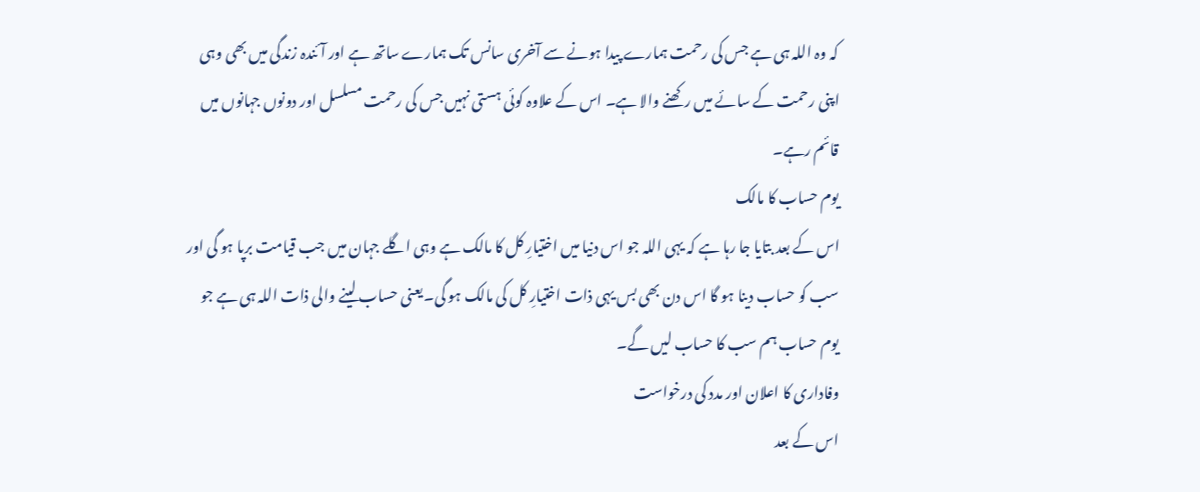کہ وہ اللہ ہی ہے جس کی رحمت ہمارے پیدا ہونے سے آخری سانس تک ہمارے ساتھ ہے اور آئندہ زندگی میں بھی وہی اپنی رحمت کے سائے میں رکھنے والا ہے۔ اس کے علاوہ کوئی ہستی نہیں جس کی رحمت مسلسل اور دونوں جہانوں میں قائم رہے۔
یوم حساب کا مالک
اس کے بعد بتایا جا رہا ہے کہ یہی اللہ جو اس دنیا میں اختیارِ کل کا مالک ہے وہی اگلے جہان میں جب قیامت برپا ہو گی اور سب کو حساب دینا ہو گا اس دن بھی بس یہی ذات اختیارِ کل کی مالک ہو گی۔یعنی حساب لینے والی ذات اللہ ہی ہے جو یوم حساب ہم سب کا حساب لیں گے۔
وفاداری کا اعلان اور مدد کی درخواست
اس کے بعد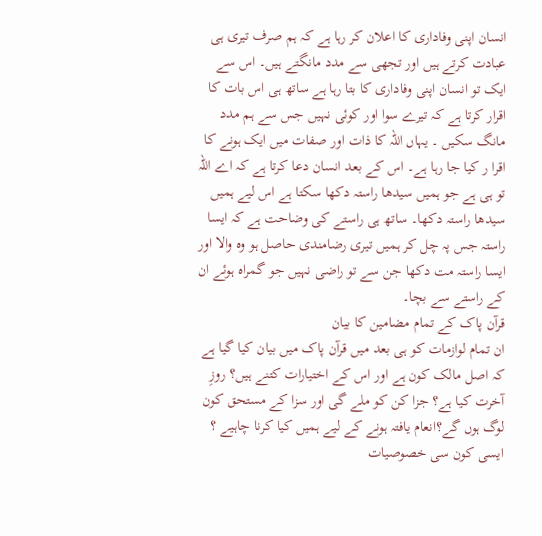انسان اپنی وفاداری کا اعلان کر رہا ہے کہ ہم صرف تیری ہی عبادت کرتے ہیں اور تجھی سے مدد مانگتے ہیں۔ اس سے ایک تو انسان اپنی وفاداری کا بتا رہا ہے ساتھ ہی اس بات کا اقرار کرتا ہے کہ تیرے سوا اور کوئی نہیں جس سے ہم مدد مانگ سکیں ۔ یہاں اللہ کا ذات اور صفات میں ایک ہونے کا اقرا ر کیا جا رہا ہے۔ اس کے بعد انسان دعا کرتا ہے کہ اے اللہ تو ہی ہے جو ہمیں سیدھا راستہ دکھا سکتا ہے اس لیے ہمیں سیدھا راستہ دکھا۔ ساتھ ہی راستے کی وضاحت ہے کہ ایسا راستہ جس پہ چل کر ہمیں تیری رضامندی حاصل ہو وہ والا اور ایسا راستہ مت دکھا جن سے تو راضی نہیں جو گمراہ ہوئے ان کے راستے سے بچا۔
قرآن پاک کے تمام مضامین کا بیان
ان تمام لوازمات کو ہی بعد میں قرآن پاک میں بیان کیا گیا ہے کہ اصل مالک کون ہے اور اس کے اختیارات کتنے ہیں؟ روزِ آخرت کیا ہے؟ جزا کن کو ملے گی اور سزا کے مستحق کون لوگ ہوں گے؟انعام یافتہ ہونے کے لیے ہمیں کیا کرنا چاہیے ؟ ایسی کون سی خصوصیات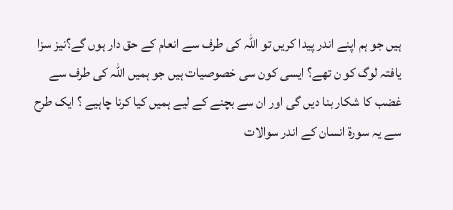ہیں جو ہم اپنے اندر پیدا کریں تو اللہ کی طرف سے انعام کے حق دار ہوں گے؟نیز سزا یافتہ لوگ کو ن تھے؟ ایسی کون سی خصوصیات ہیں جو ہمیں اللہ کی طرف سے غضب کا شکار بنا دیں گی اور ان سے بچنے کے لیے ہمیں کیا کرنا چاہیے ؟ ایک طرح سے یہ سورۃ انسان کے اندر سوالات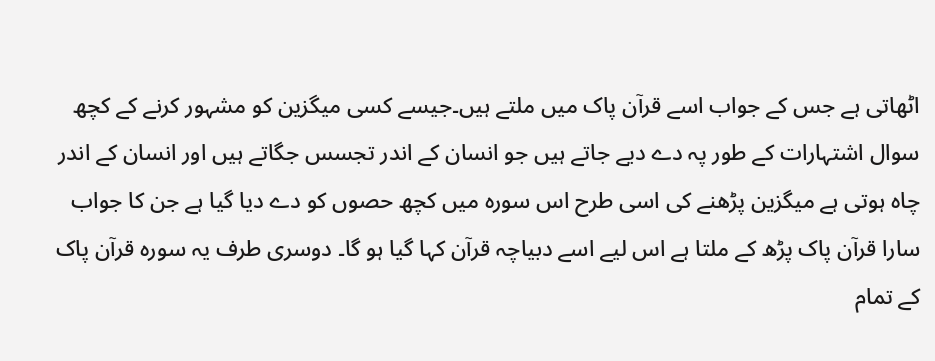اٹھاتی ہے جس کے جواب اسے قرآن پاک میں ملتے ہیں۔جیسے کسی میگزین کو مشہور کرنے کے کچھ سوال اشتہارات کے طور پہ دے دیے جاتے ہیں جو انسان کے اندر تجسس جگاتے ہیں اور انسان کے اندر چاہ ہوتی ہے میگزین پڑھنے کی اسی طرح اس سورہ میں کچھ حصوں کو دے دیا گیا ہے جن کا جواب سارا قرآن پاک پڑھ کے ملتا ہے اس لیے اسے دبیاچہ قرآن کہا گیا ہو گا۔ دوسری طرف یہ سورہ قرآن پاک کے تمام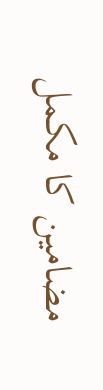مضامین کا مکمل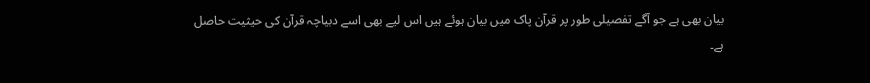بیان بھی ہے جو آگے تفصیلی طور پر قرآن پاک میں بیان ہوئے ہیں اس لیے بھی اسے دبیاچہ قرآن کی حیثیت حاصل ہے۔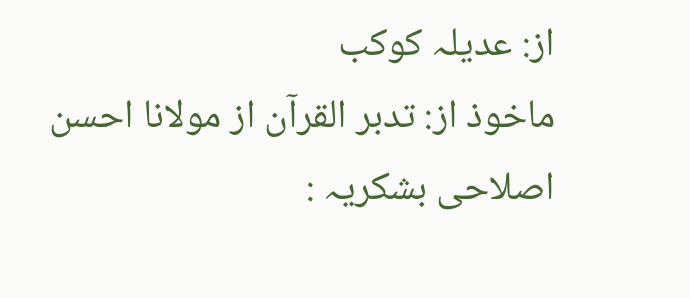از: عدیلہ کوکب
ماخوذ از: تدبر القرآن از مولانا احسن اصلاحی بشکریہ :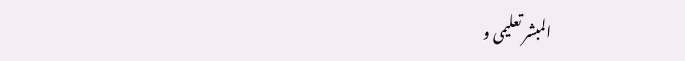المبشر تعلیمی و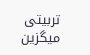تربیتی میگزین